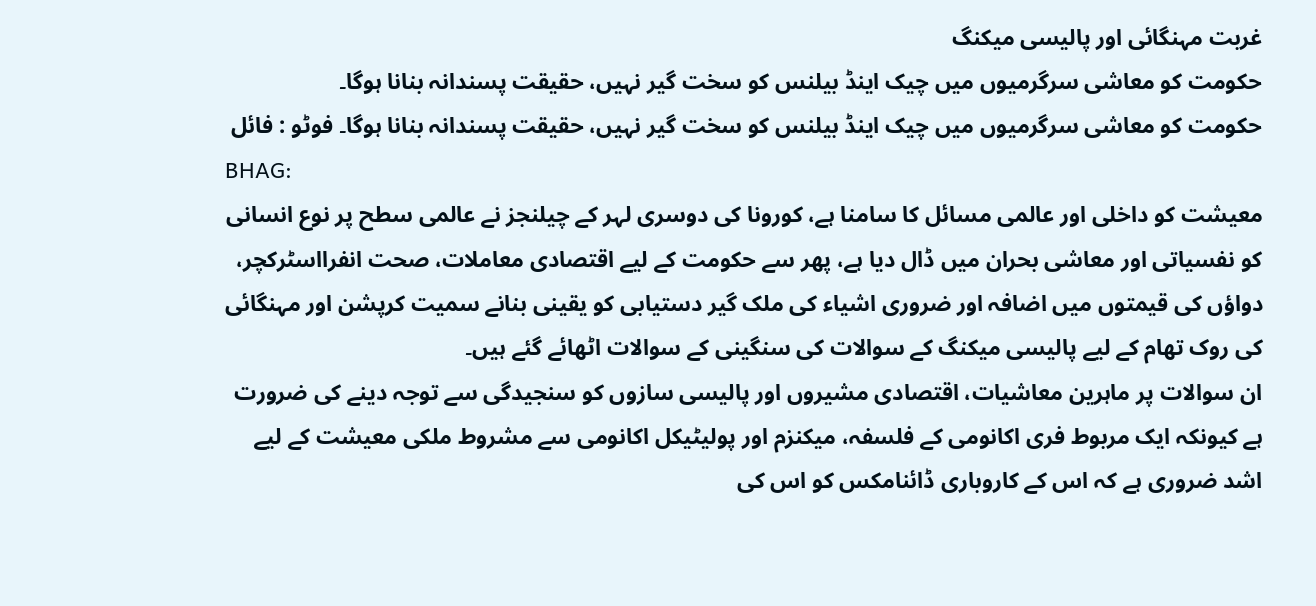غربت مہنگائی اور پالیسی میکنگ
حکومت کو معاشی سرگرمیوں میں چیک اینڈ بیلنس کو سخت گیر نہیں، حقیقت پسندانہ بنانا ہوگا۔
حکومت کو معاشی سرگرمیوں میں چیک اینڈ بیلنس کو سخت گیر نہیں، حقیقت پسندانہ بنانا ہوگا۔ فوٹو : فائل
BHAG:
معیشت کو داخلی اور عالمی مسائل کا سامنا ہے، کورونا کی دوسری لہر کے چیلنجز نے عالمی سطح پر نوع انسانی کو نفسیاتی اور معاشی بحران میں ڈال دیا ہے، پھر سے حکومت کے لیے اقتصادی معاملات، صحت انفرااسٹرکچر، دواؤں کی قیمتوں میں اضافہ اور ضروری اشیاء کی ملک گیر دستیابی کو یقینی بنانے سمیت کرپشن اور مہنگائی کی روک تھام کے لیے پالیسی میکنگ کے سوالات کی سنگینی کے سوالات اٹھائے گئے ہیں۔
ان سوالات پر ماہرین معاشیات، اقتصادی مشیروں اور پالیسی سازوں کو سنجیدگی سے توجہ دینے کی ضرورت ہے کیونکہ ایک مربوط فری اکانومی کے فلسفہ، میکنزم اور پولیٹیکل اکانومی سے مشروط ملکی معیشت کے لیے اشد ضروری ہے کہ اس کے کاروباری ڈائنامکس کو اس کی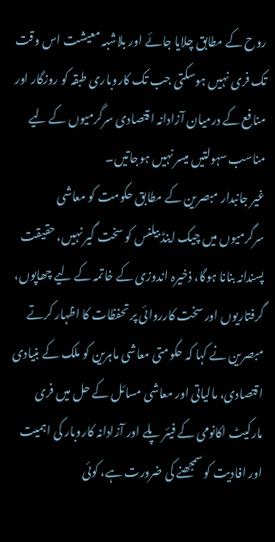روح کے مطابق چلایا جائے اور بلاشبہ معیشت اس وقت تک فری نہیں ہوسکتی جب تک کاروباری طبقہ کو روزگار اور منافع کے درمیان آزادانہ اقتصادی سرگرمیوں کے لیے مناسب سہولتیں میسر نہیں ہوجاتیں۔
غیر جانبدار مبصرین کے مطابق حکومت کو معاشی سرگرمیوں میں چیک اینڈ بیلنس کو سخت گیر نہیں، حقیقت پسندانہ بنانا ہوگا، ذخیرہ اندوزی کے خاتمہ کے لیے چھاپوں، گرفتاریوں اور سخت کارروائی پر تحفظات کا اظہار کرتے مبصرین نے کہا کہ حکومتی معاشی ماہرین کو ملک کے بنیادی اقتصادی، مالیاتی اور معاشی مسائل کے حل میں فری مارکیٹ اکانومی کے فیئر پلے اور آزادانہ کاروبار کی اہمیت اور افادیت کو سمجھنے کی ضرورت ہے، کوئی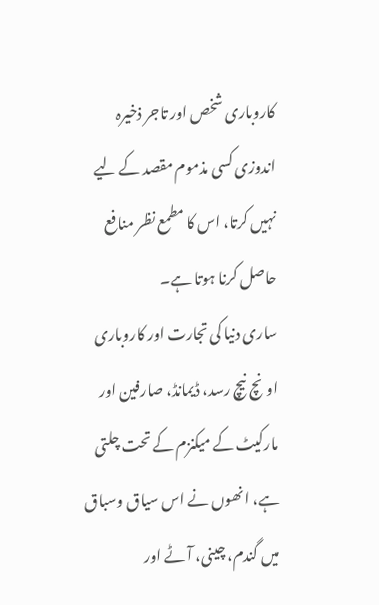کاروباری شخص اور تاجر ذخیرہ اندوزی کسی مذموم مقصد کے لیے نہیں کرتا، اس کا مطمع نظر منافع حاصل کرنا ہوتا ہے۔
ساری دنیا کی تجارت اور کاروباری اونچ نیچ رسد، ڈیمانڈ، صارفین اور مارکیٹ کے میکنزم کے تحت چلتی ہے، انھوں نے اس سیاق وسباق میں گندم، چینی، آٹے اور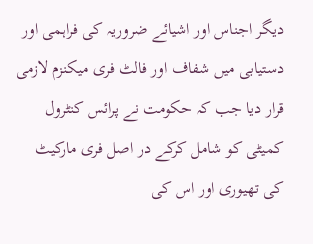دیگر اجناس اور اشیائے ضروریہ کی فراہمی اور دستیابی میں شفاف اور فالٹ فری میکنزم لازمی قرار دیا جب کہ حکومت نے پرائس کنٹرول کمیٹی کو شامل کرکے در اصل فری مارکیٹ کی تھیوری اور اس کی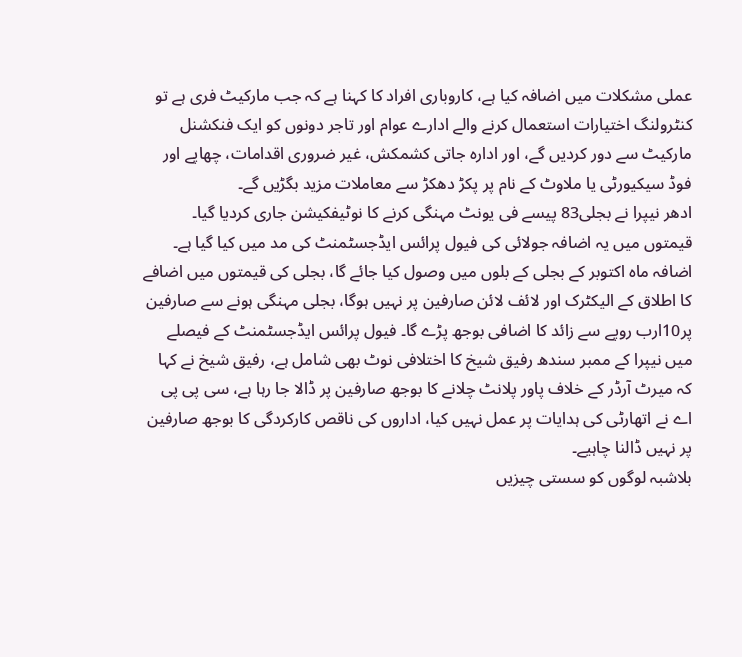عملی مشکلات میں اضافہ کیا ہے، کاروباری افراد کا کہنا ہے کہ جب مارکیٹ فری ہے تو کنٹرولنگ اختیارات استعمال کرنے والے ادارے عوام اور تاجر دونوں کو ایک فنکشنل مارکیٹ سے دور کردیں گے، اور ادارہ جاتی کشمکش، غیر ضروری اقدامات، چھاپے اور فوڈ سیکیورٹی یا ملاوٹ کے نام پر پکڑ دھکڑ سے معاملات مزید بگڑیں گے۔
ادھر نیپرا نے بجلی83 پیسے فی یونٹ مہنگی کرنے کا نوٹیفکیشن جاری کردیا گیا۔ قیمتوں میں یہ اضافہ جولائی کی فیول پرائس ایڈجسٹمنٹ کی مد میں کیا گیا ہے۔ اضافہ ماہ اکتوبر کے بجلی کے بلوں میں وصول کیا جائے گا، بجلی کی قیمتوں میں اضافے کا اطلاق کے الیکٹرک اور لائف لائن صارفین پر نہیں ہوگا، بجلی مہنگی ہونے سے صارفین پر10ارب روپے سے زائد کا اضافی بوجھ پڑے گا۔ فیول پرائس ایڈجسٹمنٹ کے فیصلے میں نیپرا کے ممبر سندھ رفیق شیخ کا اختلافی نوٹ بھی شامل ہے، رفیق شیخ نے کہا کہ میرٹ آرڈر کے خلاف پاور پلانٹ چلانے کا بوجھ صارفین پر ڈالا جا رہا ہے، سی پی پی اے نے اتھارٹی کی ہدایات پر عمل نہیں کیا، اداروں کی ناقص کارکردگی کا بوجھ صارفین پر نہیں ڈالنا چاہیے۔
بلاشبہ لوگوں کو سستی چیزیں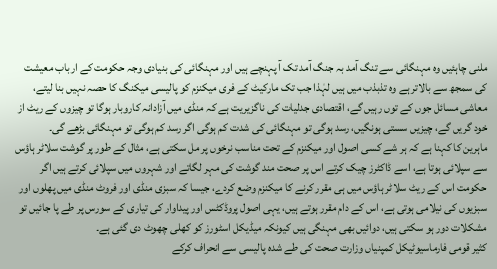ملنی چاہئیں وہ مہنگائی سے تنگ آمد بہ جنگ آمد تک آ پہنچے ہیں اور مہنگائی کی بنیادی وجہ حکومت کے ارباب معیشت کی سمجھ سے بالاتر ہے وہ تذبذب میں ہیں لہٰذا جب تک مارکیٹ کے فری میکنزم کو پالیسی میکنگ کا حصہ نہیں بنا لیتے، معاشی مسائل جوں کے توں رہیں گے، اقتصادی جدلیات کی ناگزیریت ہے کہ منڈی میں آزادانہ کاروبار ہوگا تو چیزوں کے ریٹ از خود گریں گے، چیزیں سستی ہونگیں، رسد ہوگی تو مہنگائی کی شدت کم ہوگی اگر رسد کم ہوگی تو مہنگائی بڑھے گی۔
ماہرین کا کہنا ہے کہ ہر شے کسی اصول اور میکنزم کے تحت مناسب نرخوں پر مل سکتی ہے، مثال کے طور پر گوشت سلاٹر ہاؤس سے سپلائی ہوتا ہے، اسے ڈاکٹرز چیک کرتے اس پر صحت مند گوشت کی مہر لگاتے اور شہروں میں سپلائی کرتے ہیں اگر حکومت اس کے ریٹ سلاٹر ہاؤس میں ہی مقرر کرنے کا میکنزم وضع کردے، جیسا کہ سبزی منڈی اور فروٹ منڈی میں پھلوں اور سبزیوں کی نیلامی ہوتی ہے، اس کے دام مقرر ہوتے ہیں، یہی اصول پروڈکٹس اور پیداوار کی تیاری کے سورس پر طے پا جائیں تو مشکلات دور ہو سکتی ہیں، دوائیں بھی مہنگی ہیں کیونکہ میڈیکل اسٹورز کو کھلی چھوٹ دی گئی ہے۔
کثیر قومی فارماسیوٹیکل کمپنیاں وزارت صحت کی طے شدہ پالیسی سے انحراف کرکے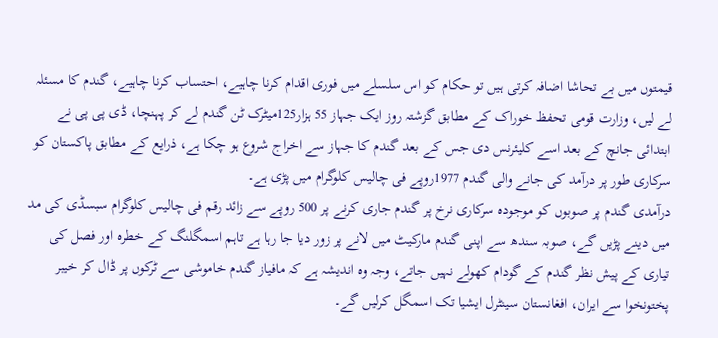قیمتوں میں بے تحاشا اضافہ کرتی ہیں تو حکام کو اس سلسلے میں فوری اقدام کرنا چاہیے، احتساب کرنا چاہیے، گندم کا مسئلہ لے لیں، وزارت قومی تحفظ خوراک کے مطابق گزشتہ روز ایک جہاز 55 ہزار125میٹرک ٹن گندم لے کر پہنچا، ڈی پی پی نے ابتدائی جانچ کے بعد اسے کلیئرنس دی جس کے بعد گندم کا جہاز سے اخراج شروع ہو چکا ہے، ذرایع کے مطابق پاکستان کو سرکاری طور پر درآمد کی جانے والی گندم 1977روپے فی چالیس کلوگرام میں پڑی ہے۔
درآمدی گندم پر صوبوں کو موجودہ سرکاری نرخ پر گندم جاری کرنے پر 500 روپے سے زائد رقم فی چالیس کلوگرام سبسڈی کی مد میں دینے پڑیں گے، صوبہ سندھ سے اپنی گندم مارکیٹ میں لانے پر زور دیا جا رہا ہے تاہم اسمگلنگ کے خطرہ اور فصل کی تیاری کے پیش نظر گندم کے گودام کھولے نہیں جاتے، وجہ وہ اندیشہ ہے کہ مافیاز گندم خاموشی سے ٹرکوں پر ڈال کر خیبر پختونخوا سے ایران، افغانستان سینٹرل ایشیا تک اسمگل کرلیں گے۔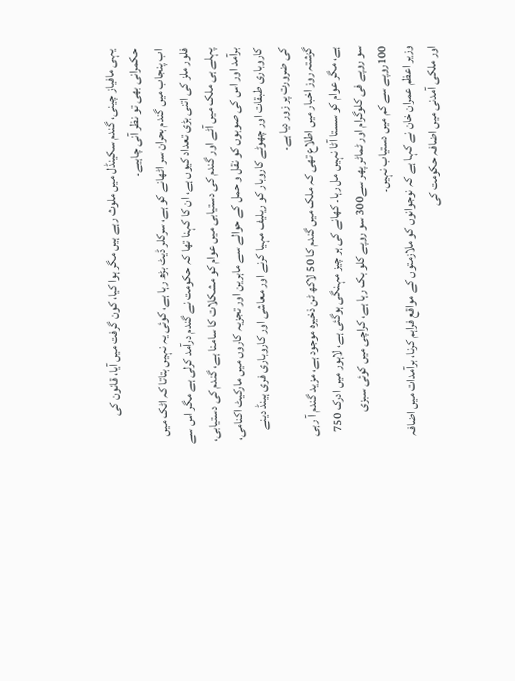یہی مافیاز چینی، گندم سکینڈل میں ملوث رہے ہیں مگر ہوا کیا، کون گرفت میں آیا، قانون کی حکمرانی بھی تو نظر آنی چاہیے۔
اب پنجاب میں گندم بحران سر اٹھانے کو ہے، سرکلر ڈیٹ بڑھ رہا ہے، کوئی یہ نہیں بتاتا کہ اٹک میں فلور ملز کی اتنی بڑی تعداد کیوں ہے، ان کا کہنا تھا کہ حکومت نے گندم درآمد کرلی ہے مگر اس سے پہلے ہی ملک میں آٹے اور گندم کی دستیابی میں عوام کو مشکلات کا سامنا ہے، گندم کی دستیابی، برآمد اور اس کی صوبوں کو نقل و حمل کے حوالے سے ماہرین اور تجزیہ کاروں میں مارکیٹ اکنامی، کاروباری طبقات اور چھوٹے کاروبار کو ریلیف مہیا کرنے اور معاشی اور کاروباری فری ہینڈ دینے کی ضرورت پر زور دیا ہے۔
گزشتہ روز اخبار میں اطلاع تھی کہ ملک میں گندم کا 50 لاکھ ٹن ذخیرہ موجود ہے، مزید گندم آ رہی ہے، مگر عوام کو سستا آٹا نہیں مل رہا۔ کھانے کی ہر چیز مہنگی ہوگئی ہے، لاہور میں ادرک 750 سو روپے فی کلوگرام اور ٹماٹر پھر سے300 سو روپے کلو بک رہا ہے، کراچی میں کوئی سبزی 100روپے سے کم میں دستیاب نہیں۔
وزیر اعظم عمران خان نے کہا ہے کہ نوجوانوں کو ملازمتوں کے مواقع فراہم کرنا، برآمدات میں اضافہ اور ملکی آمدنی میں اضافہ حکومت کی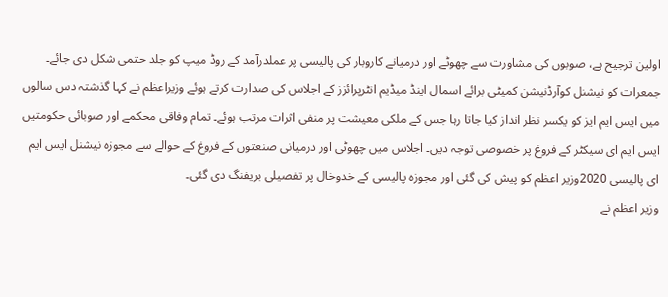اولین ترجیح ہے، صوبوں کی مشاورت سے چھوٹے اور درمیانے کاروبار کی پالیسی پر عملدرآمد کے روڈ میپ کو جلد حتمی شکل دی جائے۔
جمعرات کو نیشنل کوآرڈنیشن کمیٹی برائے اسمال اینڈ میڈیم انٹرپرائزز کے اجلاس کی صدارت کرتے ہوئے وزیراعظم نے کہا گذشتہ دس سالوں میں ایس ایم ایز کو یکسر نظر انداز کیا جاتا رہا جس کے ملکی معیشت پر منفی اثرات مرتب ہوئے۔ تمام وفاقی محکمے اور صوبائی حکومتیں ایس ایم ای سیکٹر کے فروغ پر خصوصی توجہ دیں۔ اجلاس میں چھوٹی اور درمیانی صنعتوں کے فروغ کے حوالے سے مجوزہ نیشنل ایس ایم ای پالیسی 2020وزیر اعظم کو پیش کی گئی اور مجوزہ پالیسی کے خدوخال پر تفصیلی بریفنگ دی گئی۔
وزیر اعظم نے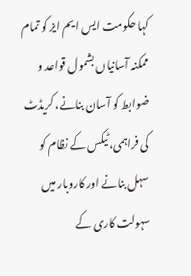کہا حکومت ایس ایم ایز کو تمام ممکنہ آسانیاں بشمول قواعد و ضوابط کو آسان بنانے، کریڈٹ کی فراہمی، ٹیکس کے نظام کو سہل بنانے اور کاروبار میں سہولت کاری کے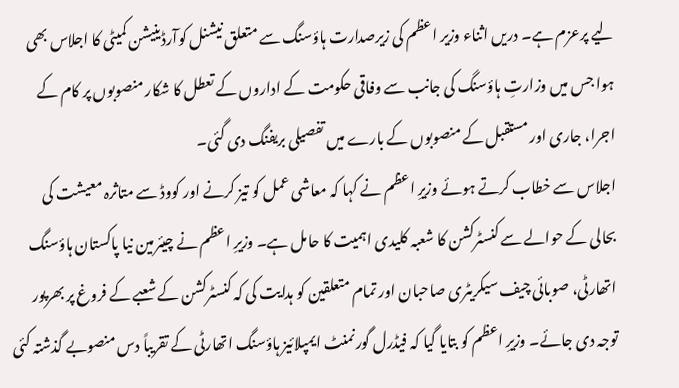لیے پرعزم ہے۔ دریں اثناء وزیر اعظم کی زیرصدارت ہاؤسنگ سے متعلق نیشنل کوآرڈینیشن کمیٹی کا اجلاس بھی ہوا جس میں وزارتِ ہاؤسنگ کی جانب سے وفاقی حکومت کے اداروں کے تعطل کا شکار منصوبوں پر کام کے اجرا، جاری اور مستقبل کے منصوبوں کے بارے میں تفصیلی بریفنگ دی گئی۔
اجلاس سے خطاب کرتے ہوئے وزیرِ اعظم نے کہا کہ معاشی عمل کو تیز کرنے اور کووڈ سے متاثرہ معیشت کی بحالی کے حوالے سے کنسٹرکشن کا شعبہ کلیدی اہمیت کا حامل ہے۔ وزیرِ اعظم نے چیئرمین نیا پاکستان ہاؤسنگ اتھارٹی، صوبائی چیف سیکریٹری صاحبان اور تمام متعلقین کو ہدایت کی کہ کنسٹرکشن کے شعبے کے فروغ پر بھرپور توجہ دی جائے۔ وزیرِ اعظم کو بتایا گیا کہ فیڈرل گورنمنٹ ایمپلائیز ہاؤسنگ اتھارٹی کے تقریباً دس منصوبے گذشتہ کئی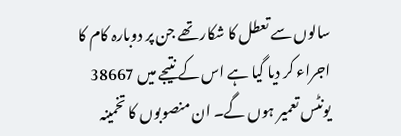سالوں سے تعطل کا شکار تھے جن پر دوبارہ کام کا اجراء کر دیا گیا ہے اس کے نتیجے میں 38667 یونٹس تعمیر ہوں گے۔ ان منصوبوں کا تخمینہ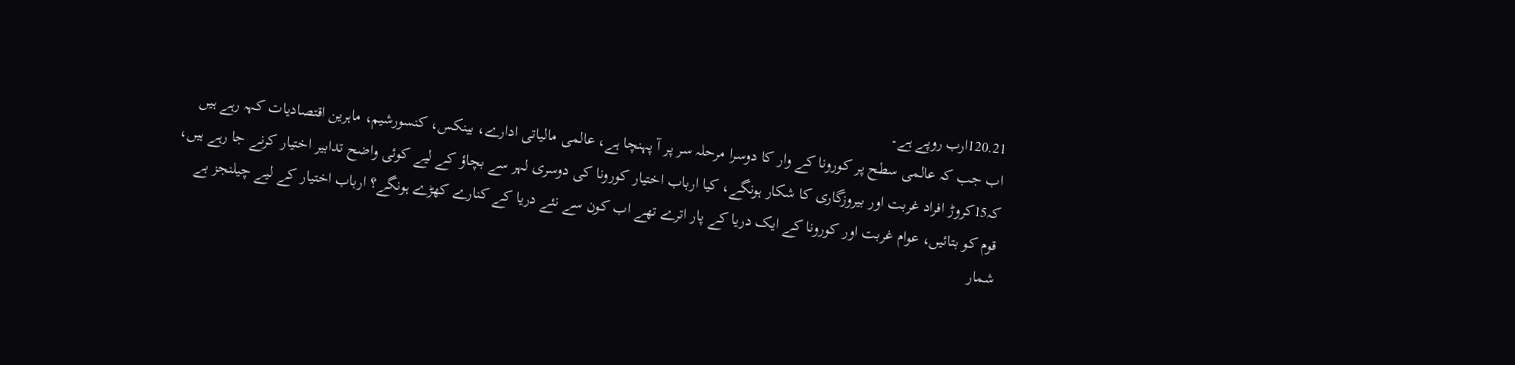120.21ارب روپے ہے۔
اب جب کہ عالمی سطح پر کورونا کے وار کا دوسرا مرحلہ سر پر آ پہنچا ہے، عالمی مالیاتی ادارے، بینکس، کنسورشیم، ماہرین اقتصادیات کہہ رہے ہیں کہ15کروڑ افراد غربت اور بیروزگاری کا شکار ہونگے، کیا ارباب اختیار کورونا کی دوسری لہر سے بچاؤ کے لیے کوئی واضح تدابیر اختیار کرنے جا رہے ہیں، قوم کو بتائیں، عوام غربت اور کورونا کے ایک دریا کے پار اترے تھے اب کون سے نئے دریا کے کنارے کھڑے ہونگے؟ ارباب اختیار کے لیے چیلنجز بے شمار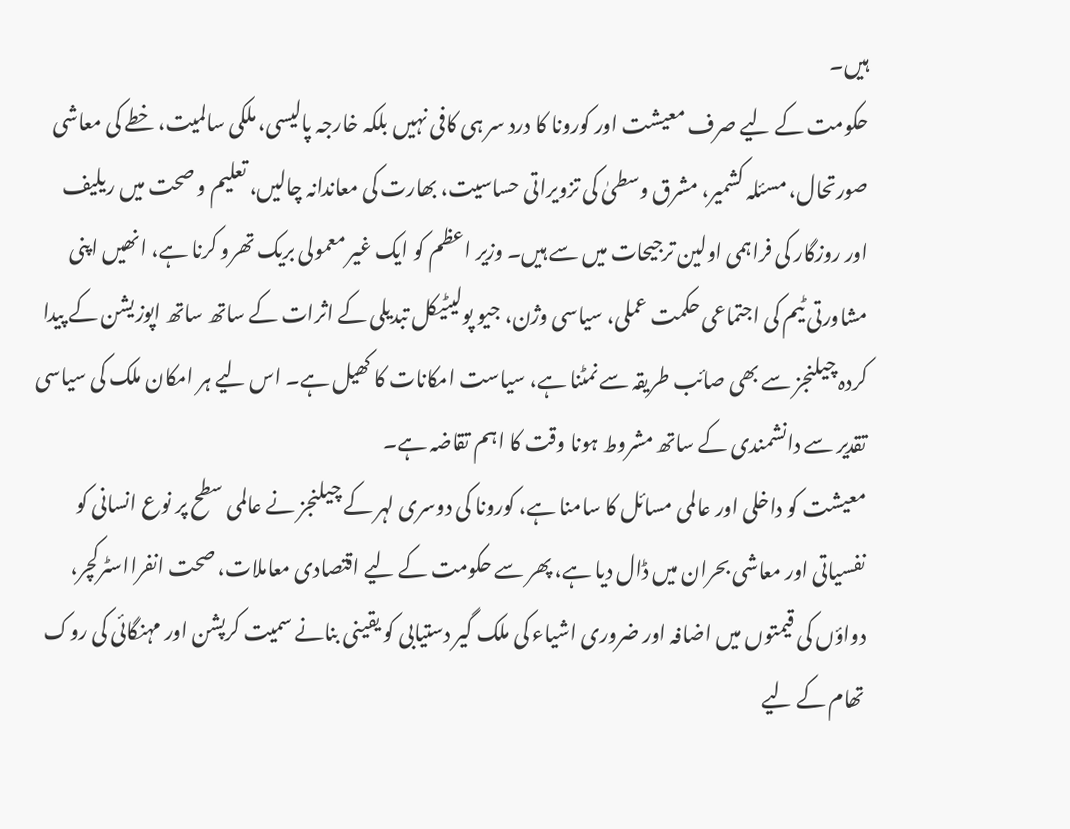ہیں۔
حکومت کے لیے صرف معیشت اور کورونا کا درد سر ہی کافی نہیں بلکہ خارجہ پالیسی، ملکی سالمیت، خطے کی معاشی صورتحال، مسئلہ کشمیر، مشرق وسطیٰ کی تزویراتی حساسیت، بھارت کی معاندانہ چالیں، تعلیم و صحت میں ریلیف اور روزگار کی فراہمی اولین ترجیحات میں سے ہیں۔ وزیر اعظم کو ایک غیر معمولی بریک تھرو کرنا ہے، انھیں اپنی مشاورتی ٹیم کی اجتماعی حکمت عملی، سیاسی وژن، جیو پولیٹیکل تبدیلی کے اثرات کے ساتھ ساتھ اپوزیشن کے پیدا کردہ چیلنجز سے بھی صائب طریقہ سے نمٹنا ہے، سیاست امکانات کا کھیل ہے۔ اس لیے ہر امکان ملک کی سیاسی تقدیر سے دانشمندی کے ساتھ مشروط ہونا وقت کا اہم تقاضہ ہے۔
معیشت کو داخلی اور عالمی مسائل کا سامنا ہے، کورونا کی دوسری لہر کے چیلنجز نے عالمی سطح پر نوع انسانی کو نفسیاتی اور معاشی بحران میں ڈال دیا ہے، پھر سے حکومت کے لیے اقتصادی معاملات، صحت انفرااسٹرکچر، دواؤں کی قیمتوں میں اضافہ اور ضروری اشیاء کی ملک گیر دستیابی کو یقینی بنانے سمیت کرپشن اور مہنگائی کی روک تھام کے لیے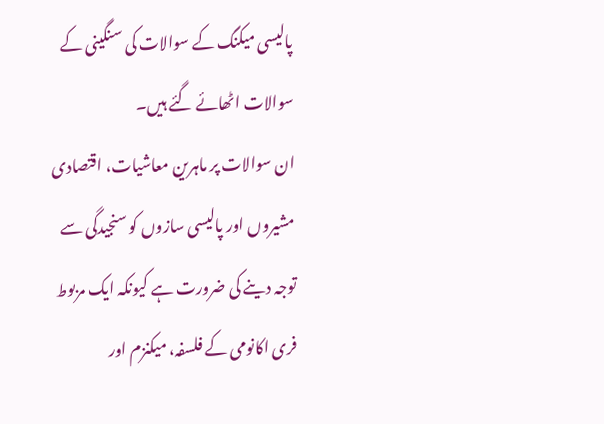پالیسی میکنگ کے سوالات کی سنگینی کے سوالات اٹھائے گئے ہیں۔
ان سوالات پر ماہرین معاشیات، اقتصادی مشیروں اور پالیسی سازوں کو سنجیدگی سے توجہ دینے کی ضرورت ہے کیونکہ ایک مربوط فری اکانومی کے فلسفہ، میکنزم اور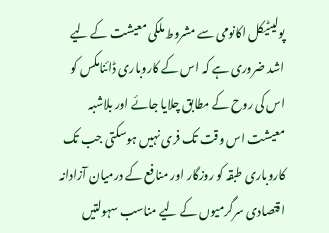پولیٹیکل اکانومی سے مشروط ملکی معیشت کے لیے اشد ضروری ہے کہ اس کے کاروباری ڈائنامکس کو اس کی روح کے مطابق چلایا جائے اور بلاشبہ معیشت اس وقت تک فری نہیں ہوسکتی جب تک کاروباری طبقہ کو روزگار اور منافع کے درمیان آزادانہ اقتصادی سرگرمیوں کے لیے مناسب سہولتیں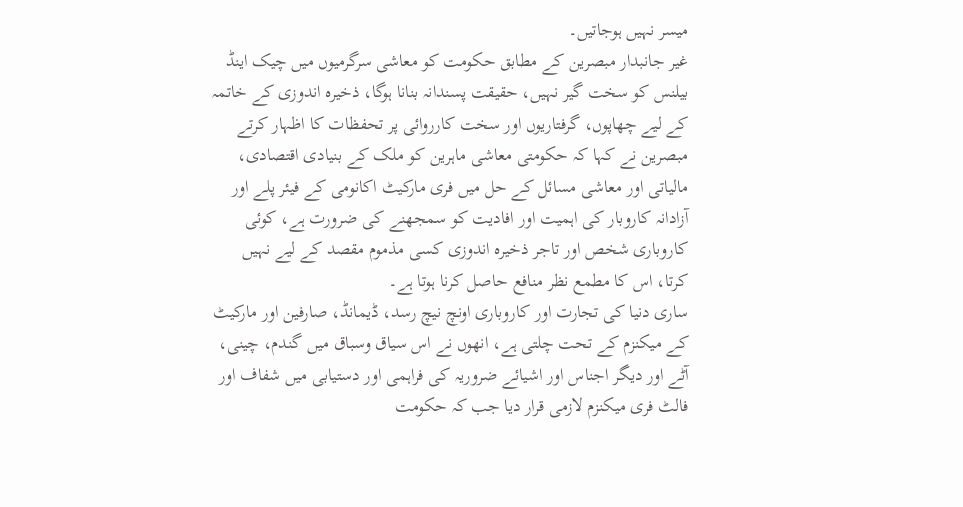میسر نہیں ہوجاتیں۔
غیر جانبدار مبصرین کے مطابق حکومت کو معاشی سرگرمیوں میں چیک اینڈ بیلنس کو سخت گیر نہیں، حقیقت پسندانہ بنانا ہوگا، ذخیرہ اندوزی کے خاتمہ کے لیے چھاپوں، گرفتاریوں اور سخت کارروائی پر تحفظات کا اظہار کرتے مبصرین نے کہا کہ حکومتی معاشی ماہرین کو ملک کے بنیادی اقتصادی، مالیاتی اور معاشی مسائل کے حل میں فری مارکیٹ اکانومی کے فیئر پلے اور آزادانہ کاروبار کی اہمیت اور افادیت کو سمجھنے کی ضرورت ہے، کوئی کاروباری شخص اور تاجر ذخیرہ اندوزی کسی مذموم مقصد کے لیے نہیں کرتا، اس کا مطمع نظر منافع حاصل کرنا ہوتا ہے۔
ساری دنیا کی تجارت اور کاروباری اونچ نیچ رسد، ڈیمانڈ، صارفین اور مارکیٹ کے میکنزم کے تحت چلتی ہے، انھوں نے اس سیاق وسباق میں گندم، چینی، آٹے اور دیگر اجناس اور اشیائے ضروریہ کی فراہمی اور دستیابی میں شفاف اور فالٹ فری میکنزم لازمی قرار دیا جب کہ حکومت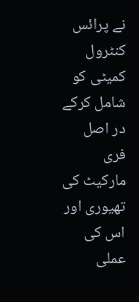نے پرائس کنٹرول کمیٹی کو شامل کرکے در اصل فری مارکیٹ کی تھیوری اور اس کی عملی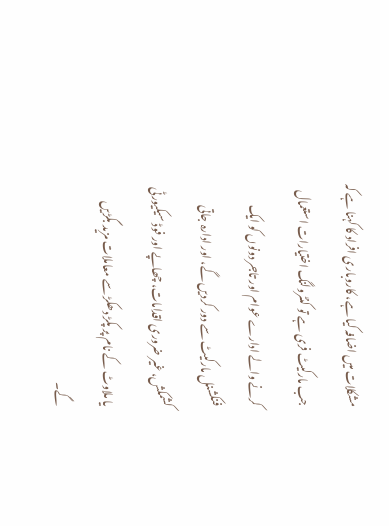مشکلات میں اضافہ کیا ہے، کاروباری افراد کا کہنا ہے کہ جب مارکیٹ فری ہے تو کنٹرولنگ اختیارات استعمال کرنے والے ادارے عوام اور تاجر دونوں کو ایک فنکشنل مارکیٹ سے دور کردیں گے، اور ادارہ جاتی کشمکش، غیر ضروری اقدامات، چھاپے اور فوڈ سیکیورٹی یا ملاوٹ کے نام پر پکڑ دھکڑ سے معاملات مزید بگڑیں گے۔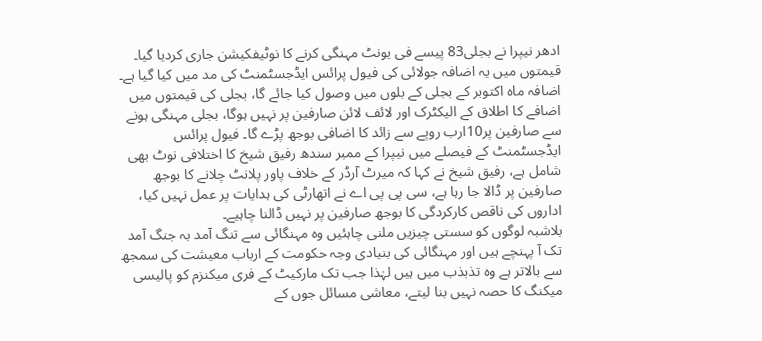ادھر نیپرا نے بجلی83 پیسے فی یونٹ مہنگی کرنے کا نوٹیفکیشن جاری کردیا گیا۔ قیمتوں میں یہ اضافہ جولائی کی فیول پرائس ایڈجسٹمنٹ کی مد میں کیا گیا ہے۔ اضافہ ماہ اکتوبر کے بجلی کے بلوں میں وصول کیا جائے گا، بجلی کی قیمتوں میں اضافے کا اطلاق کے الیکٹرک اور لائف لائن صارفین پر نہیں ہوگا، بجلی مہنگی ہونے سے صارفین پر10ارب روپے سے زائد کا اضافی بوجھ پڑے گا۔ فیول پرائس ایڈجسٹمنٹ کے فیصلے میں نیپرا کے ممبر سندھ رفیق شیخ کا اختلافی نوٹ بھی شامل ہے، رفیق شیخ نے کہا کہ میرٹ آرڈر کے خلاف پاور پلانٹ چلانے کا بوجھ صارفین پر ڈالا جا رہا ہے، سی پی پی اے نے اتھارٹی کی ہدایات پر عمل نہیں کیا، اداروں کی ناقص کارکردگی کا بوجھ صارفین پر نہیں ڈالنا چاہیے۔
بلاشبہ لوگوں کو سستی چیزیں ملنی چاہئیں وہ مہنگائی سے تنگ آمد بہ جنگ آمد تک آ پہنچے ہیں اور مہنگائی کی بنیادی وجہ حکومت کے ارباب معیشت کی سمجھ سے بالاتر ہے وہ تذبذب میں ہیں لہٰذا جب تک مارکیٹ کے فری میکنزم کو پالیسی میکنگ کا حصہ نہیں بنا لیتے، معاشی مسائل جوں کے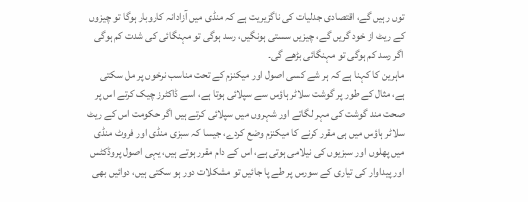توں رہیں گے، اقتصادی جدلیات کی ناگزیریت ہے کہ منڈی میں آزادانہ کاروبار ہوگا تو چیزوں کے ریٹ از خود گریں گے، چیزیں سستی ہونگیں، رسد ہوگی تو مہنگائی کی شدت کم ہوگی اگر رسد کم ہوگی تو مہنگائی بڑھے گی۔
ماہرین کا کہنا ہے کہ ہر شے کسی اصول اور میکنزم کے تحت مناسب نرخوں پر مل سکتی ہے، مثال کے طور پر گوشت سلاٹر ہاؤس سے سپلائی ہوتا ہے، اسے ڈاکٹرز چیک کرتے اس پر صحت مند گوشت کی مہر لگاتے اور شہروں میں سپلائی کرتے ہیں اگر حکومت اس کے ریٹ سلاٹر ہاؤس میں ہی مقرر کرنے کا میکنزم وضع کردے، جیسا کہ سبزی منڈی اور فروٹ منڈی میں پھلوں اور سبزیوں کی نیلامی ہوتی ہے، اس کے دام مقرر ہوتے ہیں، یہی اصول پروڈکٹس اور پیداوار کی تیاری کے سورس پر طے پا جائیں تو مشکلات دور ہو سکتی ہیں، دوائیں بھی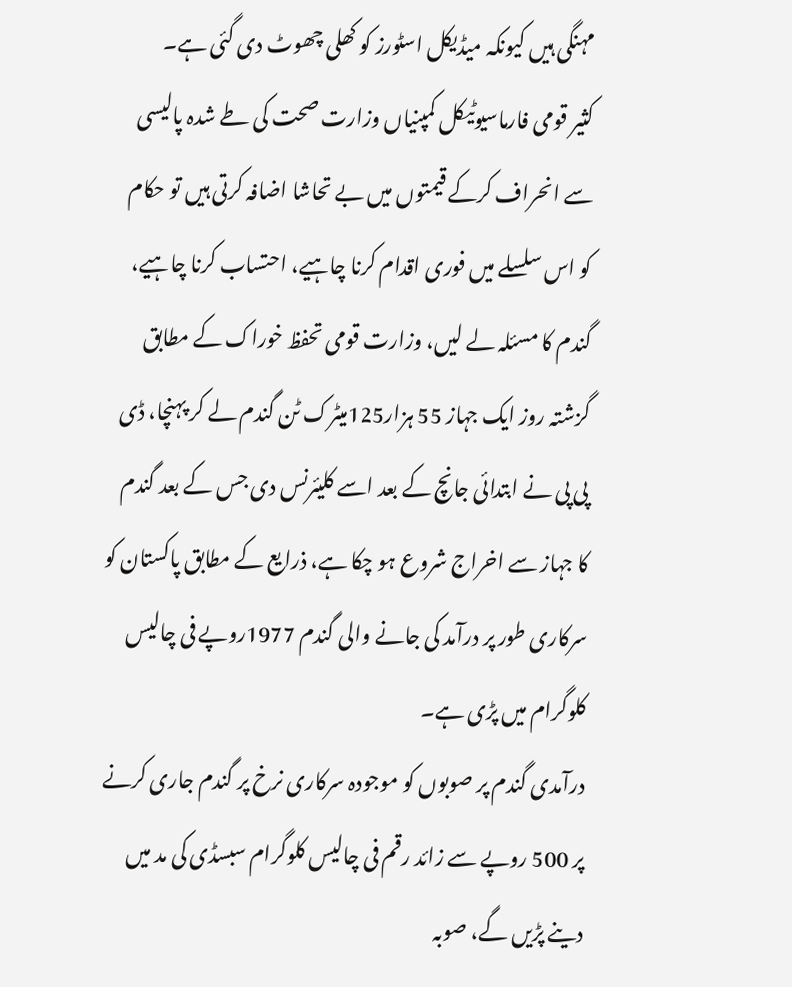مہنگی ہیں کیونکہ میڈیکل اسٹورز کو کھلی چھوٹ دی گئی ہے۔
کثیر قومی فارماسیوٹیکل کمپنیاں وزارت صحت کی طے شدہ پالیسی سے انحراف کرکے قیمتوں میں بے تحاشا اضافہ کرتی ہیں تو حکام کو اس سلسلے میں فوری اقدام کرنا چاہیے، احتساب کرنا چاہیے، گندم کا مسئلہ لے لیں، وزارت قومی تحفظ خوراک کے مطابق گزشتہ روز ایک جہاز 55 ہزار125میٹرک ٹن گندم لے کر پہنچا، ڈی پی پی نے ابتدائی جانچ کے بعد اسے کلیئرنس دی جس کے بعد گندم کا جہاز سے اخراج شروع ہو چکا ہے، ذرایع کے مطابق پاکستان کو سرکاری طور پر درآمد کی جانے والی گندم 1977روپے فی چالیس کلوگرام میں پڑی ہے۔
درآمدی گندم پر صوبوں کو موجودہ سرکاری نرخ پر گندم جاری کرنے پر 500 روپے سے زائد رقم فی چالیس کلوگرام سبسڈی کی مد میں دینے پڑیں گے، صوبہ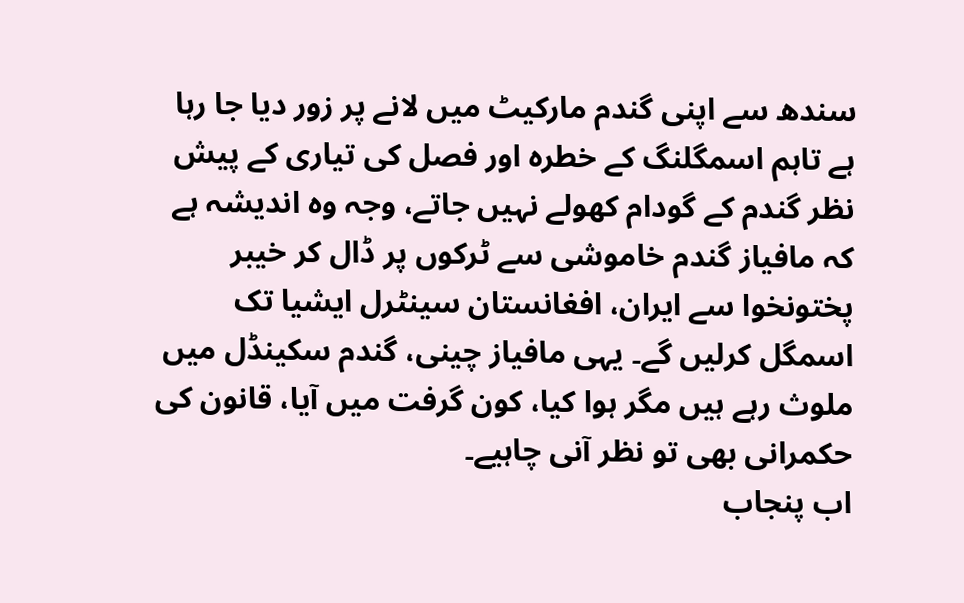سندھ سے اپنی گندم مارکیٹ میں لانے پر زور دیا جا رہا ہے تاہم اسمگلنگ کے خطرہ اور فصل کی تیاری کے پیش نظر گندم کے گودام کھولے نہیں جاتے، وجہ وہ اندیشہ ہے کہ مافیاز گندم خاموشی سے ٹرکوں پر ڈال کر خیبر پختونخوا سے ایران، افغانستان سینٹرل ایشیا تک اسمگل کرلیں گے۔ یہی مافیاز چینی، گندم سکینڈل میں ملوث رہے ہیں مگر ہوا کیا، کون گرفت میں آیا، قانون کی حکمرانی بھی تو نظر آنی چاہیے۔
اب پنجاب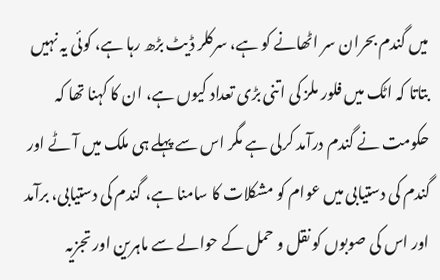میں گندم بحران سر اٹھانے کو ہے، سرکلر ڈیٹ بڑھ رہا ہے، کوئی یہ نہیں بتاتا کہ اٹک میں فلور ملز کی اتنی بڑی تعداد کیوں ہے، ان کا کہنا تھا کہ حکومت نے گندم درآمد کرلی ہے مگر اس سے پہلے ہی ملک میں آٹے اور گندم کی دستیابی میں عوام کو مشکلات کا سامنا ہے، گندم کی دستیابی، برآمد اور اس کی صوبوں کو نقل و حمل کے حوالے سے ماہرین اور تجزیہ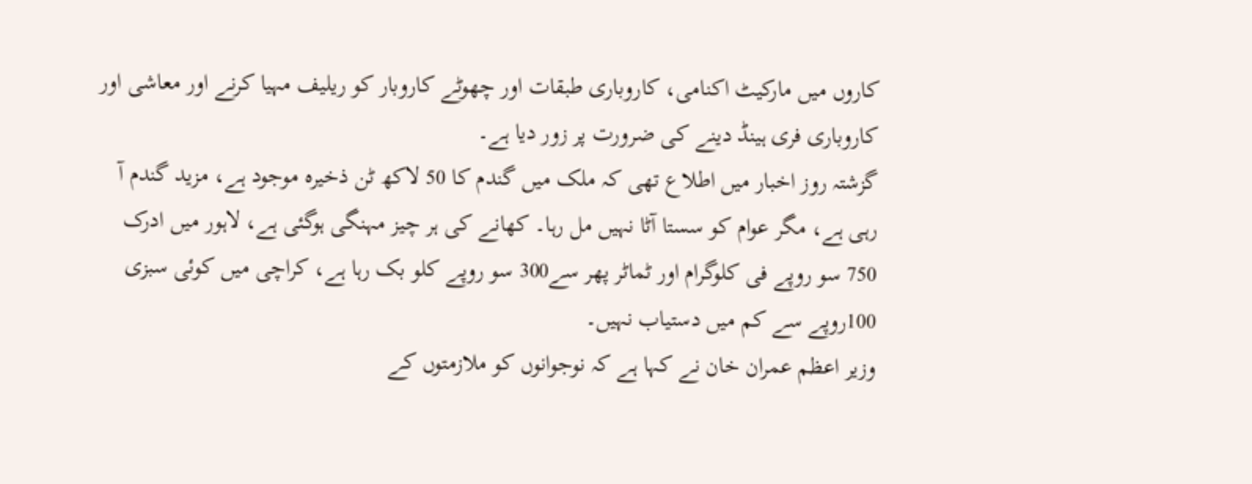کاروں میں مارکیٹ اکنامی، کاروباری طبقات اور چھوٹے کاروبار کو ریلیف مہیا کرنے اور معاشی اور کاروباری فری ہینڈ دینے کی ضرورت پر زور دیا ہے۔
گزشتہ روز اخبار میں اطلاع تھی کہ ملک میں گندم کا 50 لاکھ ٹن ذخیرہ موجود ہے، مزید گندم آ رہی ہے، مگر عوام کو سستا آٹا نہیں مل رہا۔ کھانے کی ہر چیز مہنگی ہوگئی ہے، لاہور میں ادرک 750 سو روپے فی کلوگرام اور ٹماٹر پھر سے300 سو روپے کلو بک رہا ہے، کراچی میں کوئی سبزی 100روپے سے کم میں دستیاب نہیں۔
وزیر اعظم عمران خان نے کہا ہے کہ نوجوانوں کو ملازمتوں کے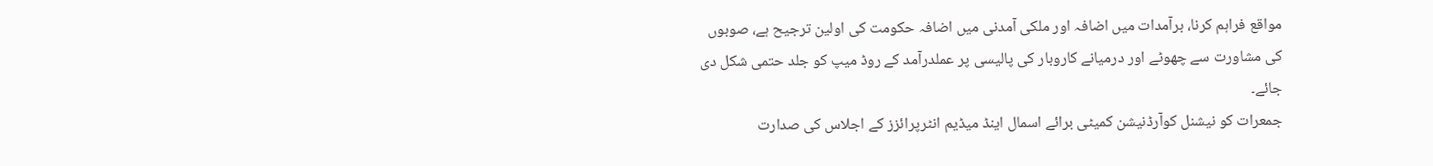مواقع فراہم کرنا، برآمدات میں اضافہ اور ملکی آمدنی میں اضافہ حکومت کی اولین ترجیح ہے، صوبوں کی مشاورت سے چھوٹے اور درمیانے کاروبار کی پالیسی پر عملدرآمد کے روڈ میپ کو جلد حتمی شکل دی جائے۔
جمعرات کو نیشنل کوآرڈنیشن کمیٹی برائے اسمال اینڈ میڈیم انٹرپرائزز کے اجلاس کی صدارت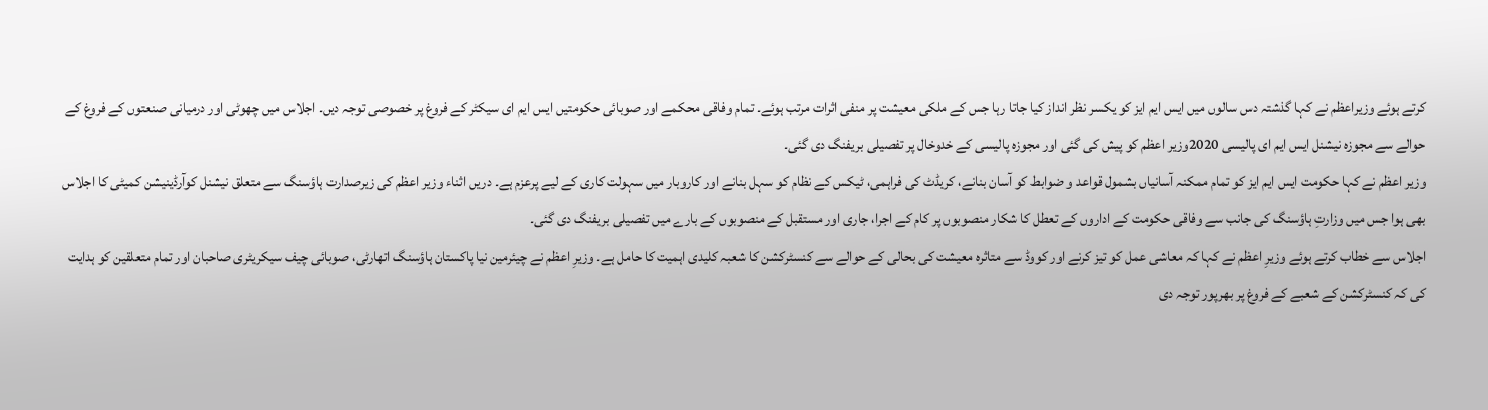کرتے ہوئے وزیراعظم نے کہا گذشتہ دس سالوں میں ایس ایم ایز کو یکسر نظر انداز کیا جاتا رہا جس کے ملکی معیشت پر منفی اثرات مرتب ہوئے۔ تمام وفاقی محکمے اور صوبائی حکومتیں ایس ایم ای سیکٹر کے فروغ پر خصوصی توجہ دیں۔ اجلاس میں چھوٹی اور درمیانی صنعتوں کے فروغ کے حوالے سے مجوزہ نیشنل ایس ایم ای پالیسی 2020وزیر اعظم کو پیش کی گئی اور مجوزہ پالیسی کے خدوخال پر تفصیلی بریفنگ دی گئی۔
وزیر اعظم نے کہا حکومت ایس ایم ایز کو تمام ممکنہ آسانیاں بشمول قواعد و ضوابط کو آسان بنانے، کریڈٹ کی فراہمی، ٹیکس کے نظام کو سہل بنانے اور کاروبار میں سہولت کاری کے لیے پرعزم ہے۔ دریں اثناء وزیر اعظم کی زیرصدارت ہاؤسنگ سے متعلق نیشنل کوآرڈینیشن کمیٹی کا اجلاس بھی ہوا جس میں وزارتِ ہاؤسنگ کی جانب سے وفاقی حکومت کے اداروں کے تعطل کا شکار منصوبوں پر کام کے اجرا، جاری اور مستقبل کے منصوبوں کے بارے میں تفصیلی بریفنگ دی گئی۔
اجلاس سے خطاب کرتے ہوئے وزیرِ اعظم نے کہا کہ معاشی عمل کو تیز کرنے اور کووڈ سے متاثرہ معیشت کی بحالی کے حوالے سے کنسٹرکشن کا شعبہ کلیدی اہمیت کا حامل ہے۔ وزیرِ اعظم نے چیئرمین نیا پاکستان ہاؤسنگ اتھارٹی، صوبائی چیف سیکریٹری صاحبان اور تمام متعلقین کو ہدایت کی کہ کنسٹرکشن کے شعبے کے فروغ پر بھرپور توجہ دی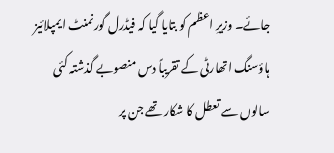جائے۔ وزیرِ اعظم کو بتایا گیا کہ فیڈرل گورنمنٹ ایمپلائیز ہاؤسنگ اتھارٹی کے تقریباً دس منصوبے گذشتہ کئی سالوں سے تعطل کا شکار تھے جن پر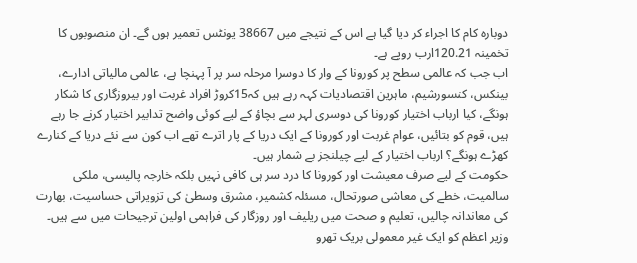دوبارہ کام کا اجراء کر دیا گیا ہے اس کے نتیجے میں 38667 یونٹس تعمیر ہوں گے۔ ان منصوبوں کا تخمینہ 120.21ارب روپے ہے۔
اب جب کہ عالمی سطح پر کورونا کے وار کا دوسرا مرحلہ سر پر آ پہنچا ہے، عالمی مالیاتی ادارے، بینکس، کنسورشیم، ماہرین اقتصادیات کہہ رہے ہیں کہ15کروڑ افراد غربت اور بیروزگاری کا شکار ہونگے، کیا ارباب اختیار کورونا کی دوسری لہر سے بچاؤ کے لیے کوئی واضح تدابیر اختیار کرنے جا رہے ہیں، قوم کو بتائیں، عوام غربت اور کورونا کے ایک دریا کے پار اترے تھے اب کون سے نئے دریا کے کنارے کھڑے ہونگے؟ ارباب اختیار کے لیے چیلنجز بے شمار ہیں۔
حکومت کے لیے صرف معیشت اور کورونا کا درد سر ہی کافی نہیں بلکہ خارجہ پالیسی، ملکی سالمیت، خطے کی معاشی صورتحال، مسئلہ کشمیر، مشرق وسطیٰ کی تزویراتی حساسیت، بھارت کی معاندانہ چالیں، تعلیم و صحت میں ریلیف اور روزگار کی فراہمی اولین ترجیحات میں سے ہیں۔ وزیر اعظم کو ایک غیر معمولی بریک تھرو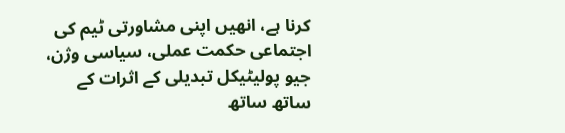کرنا ہے، انھیں اپنی مشاورتی ٹیم کی اجتماعی حکمت عملی، سیاسی وژن، جیو پولیٹیکل تبدیلی کے اثرات کے ساتھ ساتھ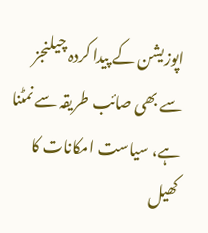اپوزیشن کے پیدا کردہ چیلنجز سے بھی صائب طریقہ سے نمٹنا ہے، سیاست امکانات کا کھیل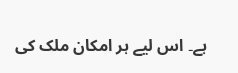ہے۔ اس لیے ہر امکان ملک کی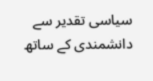سیاسی تقدیر سے دانشمندی کے ساتھ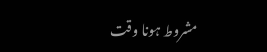مشروط ہونا وقت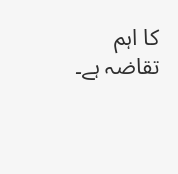کا اہم تقاضہ ہے۔